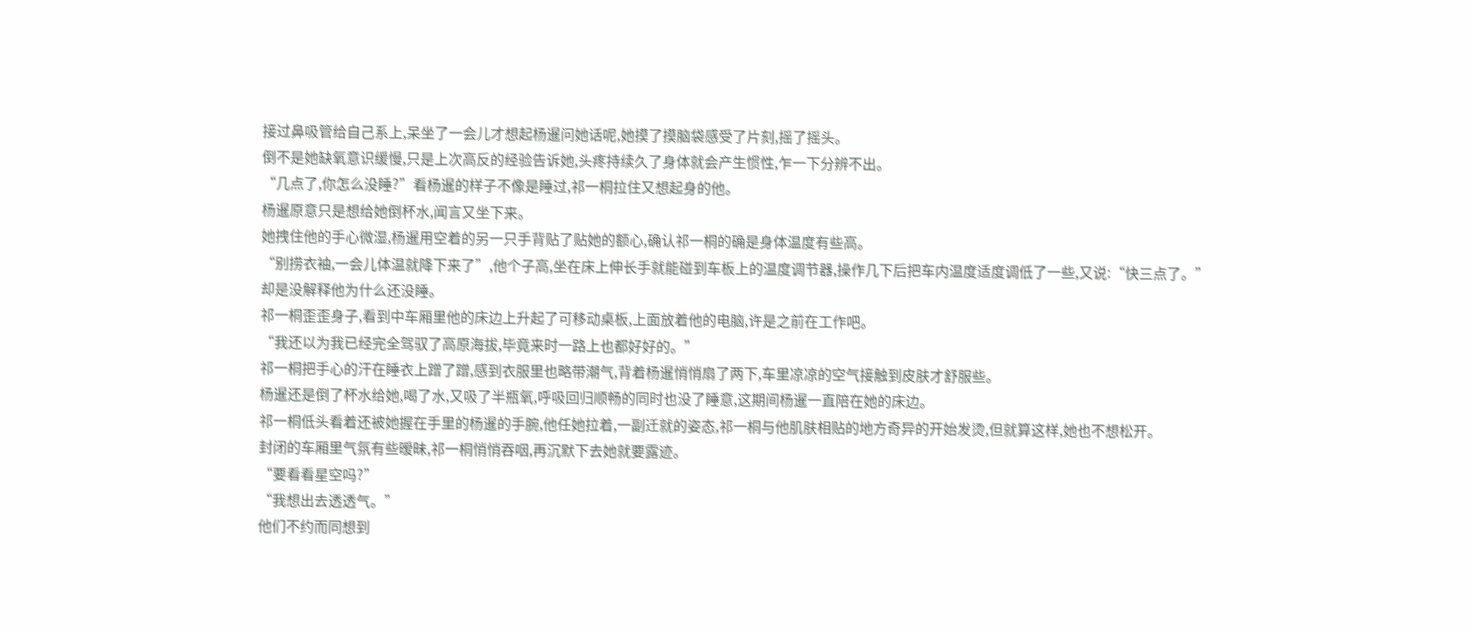接过鼻吸管给自己系上,呆坐了一会儿才想起杨暹问她话呢,她摸了摸脑袋感受了片刻,摇了摇头。
倒不是她缺氧意识缓慢,只是上次高反的经验告诉她,头疼持续久了身体就会产生惯性,乍一下分辨不出。
“几点了,你怎么没睡?”看杨暹的样子不像是睡过,祁一桐拉住又想起身的他。
杨暹原意只是想给她倒杯水,闻言又坐下来。
她拽住他的手心微湿,杨暹用空着的另一只手背贴了贴她的额心,确认祁一桐的确是身体温度有些高。
“别捞衣袖,一会儿体温就降下来了”,他个子高,坐在床上伸长手就能碰到车板上的温度调节器,操作几下后把车内温度适度调低了一些,又说:“快三点了。”
却是没解释他为什么还没睡。
祁一桐歪歪身子,看到中车厢里他的床边上升起了可移动桌板,上面放着他的电脑,许是之前在工作吧。
“我还以为我已经完全驾驭了高原海拔,毕竟来时一路上也都好好的。”
祁一桐把手心的汗在睡衣上蹭了蹭,感到衣服里也略带潮气,背着杨暹悄悄扇了两下,车里凉凉的空气接触到皮肤才舒服些。
杨暹还是倒了杯水给她,喝了水,又吸了半瓶氧,呼吸回归顺畅的同时也没了睡意,这期间杨暹一直陪在她的床边。
祁一桐低头看着还被她握在手里的杨暹的手腕,他任她拉着,一副迁就的姿态,祁一桐与他肌肤相贴的地方奇异的开始发烫,但就算这样,她也不想松开。
封闭的车厢里气氛有些暧昧,祁一桐悄悄吞咽,再沉默下去她就要露迹。
“要看看星空吗?”
“我想出去透透气。”
他们不约而同想到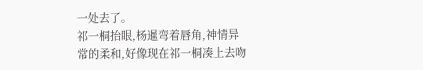一处去了。
祁一桐抬眼,杨暹弯着唇角,神情异常的柔和,好像现在祁一桐凑上去吻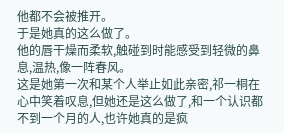他都不会被推开。
于是她真的这么做了。
他的唇干燥而柔软,触碰到时能感受到轻微的鼻息,温热,像一阵春风。
这是她第一次和某个人举止如此亲密,祁一桐在心中笑着叹息,但她还是这么做了,和一个认识都不到一个月的人,也许她真的是疯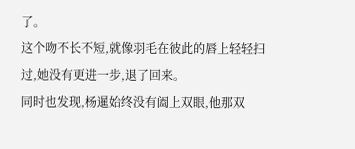了。
这个吻不长不短,就像羽毛在彼此的唇上轻轻扫过,她没有更进一步,退了回来。
同时也发现,杨暹始终没有阖上双眼,他那双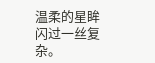温柔的星眸闪过一丝复杂。